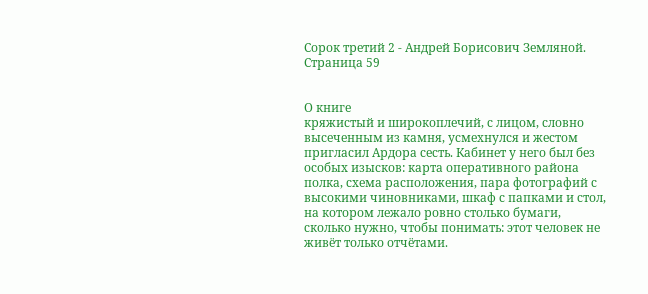Сорок третий 2 - Андрей Борисович Земляной. Страница 59


О книге
кряжистый и широкоплечий, с лицом, словно высеченным из камня, усмехнулся и жестом пригласил Ардора сесть. Кабинет у него был без особых изысков: карта оперативного района полка, схема расположения, пара фотографий с высокими чиновниками, шкаф с папками и стол, на котором лежало ровно столько бумаги, сколько нужно, чтобы понимать: этот человек не живёт только отчётами.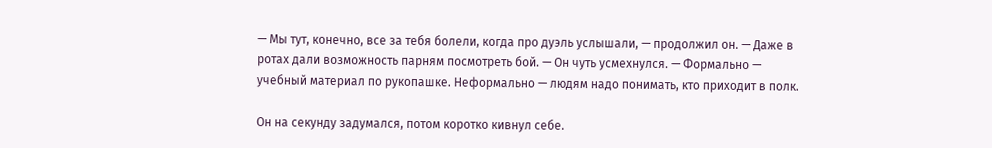— Мы тут, конечно, все за тебя болели, когда про дуэль услышали, — продолжил он. — Даже в ротах дали возможность парням посмотреть бой. — Он чуть усмехнулся. — Формально — учебный материал по рукопашке. Неформально — людям надо понимать, кто приходит в полк.

Он на секунду задумался, потом коротко кивнул себе.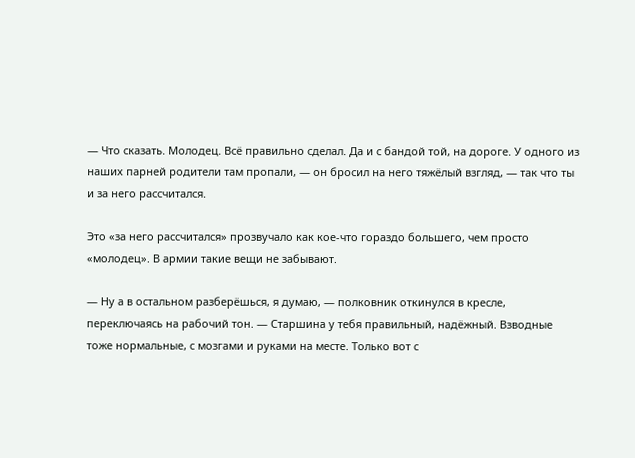— Что сказать. Молодец. Всё правильно сделал. Да и с бандой той, на дороге. У одного из наших парней родители там пропали, — он бросил на него тяжёлый взгляд, — так что ты и за него рассчитался.

Это «за него рассчитался» прозвучало как кое-что гораздо большего, чем просто «молодец». В армии такие вещи не забывают.

— Ну а в остальном разберёшься, я думаю, — полковник откинулся в кресле, переключаясь на рабочий тон. — Старшина у тебя правильный, надёжный. Взводные тоже нормальные, с мозгами и руками на месте. Только вот с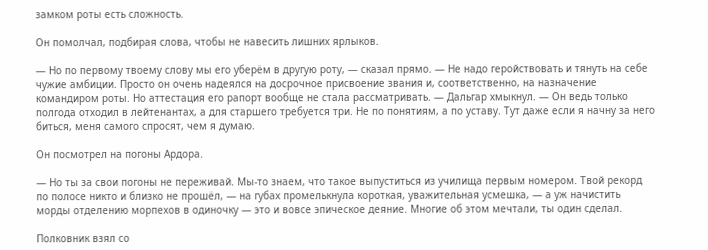замком роты есть сложность.

Он помолчал, подбирая слова, чтобы не навесить лишних ярлыков.

— Но по первому твоему слову мы его уберём в другую роту, — сказал прямо. — Не надо геройствовать и тянуть на себе чужие амбиции. Просто он очень надеялся на досрочное присвоение звания и, соответственно, на назначение командиром роты. Но аттестация его рапорт вообще не стала рассматривать. — Дальгар хмыкнул. — Он ведь только полгода отходил в лейтенантах, а для старшего требуется три. Не по понятиям, а по уставу. Тут даже если я начну за него биться, меня самого спросят, чем я думаю.

Он посмотрел на погоны Ардора.

— Но ты за свои погоны не переживай. Мы‑то знаем, что такое выпуститься из училища первым номером. Твой рекорд по полосе никто и близко не прошёл, — на губах промелькнула короткая, уважительная усмешка, — а уж начистить морды отделению морпехов в одиночку — это и вовсе эпическое деяние. Многие об этом мечтали, ты один сделал.

Полковник взял со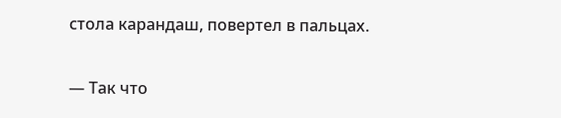стола карандаш, повертел в пальцах.

— Так что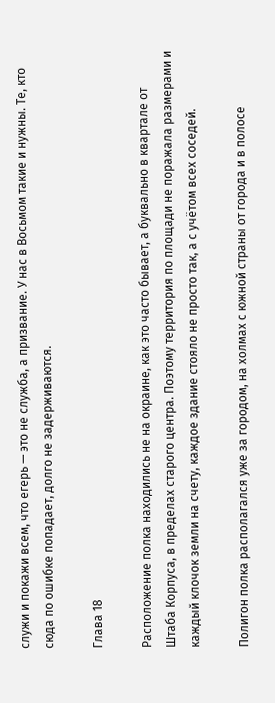служи и покажи всем, что егерь — это не служба, а призвание. У нас в Восьмом такие и нужны. Те, кто сюда по ошибке попадает, долго не задерживаются.

Глава 18

Расположение полка находились не на окраине, как это часто бывает, а буквально в квартале от Штаба Корпуса, в пределах старого центра. Поэтому территория по площади не поражала размерами и каждый клочок земли на счету, каждое здание стояло не просто так, а с учётом всех соседей.

Полигон полка располагался уже за городом, на холмах с южной страны от города и в полосе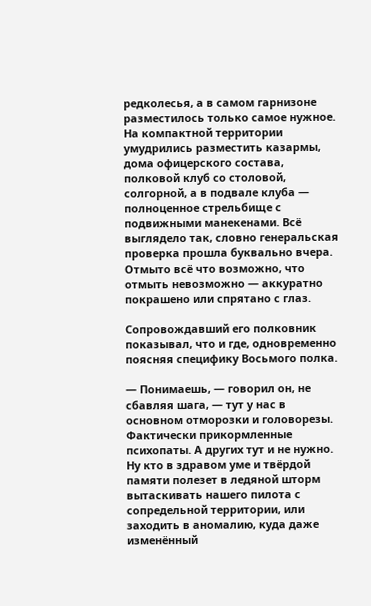редколесья, а в самом гарнизоне разместилось только самое нужное. На компактной территории умудрились разместить казармы, дома офицерского состава, полковой клуб со столовой, солгорной, а в подвале клуба — полноценное стрельбище с подвижными манекенами. Всё выглядело так, словно генеральская проверка прошла буквально вчера. Отмыто всё что возможно, что отмыть невозможно — аккуратно покрашено или спрятано с глаз.

Сопровождавший его полковник показывал, что и где, одновременно поясняя специфику Восьмого полка.

— Понимаешь, — говорил он, не сбавляя шага, — тут у нас в основном отморозки и головорезы. Фактически прикормленные психопаты. А других тут и не нужно. Ну кто в здравом уме и твёрдой памяти полезет в ледяной шторм вытаскивать нашего пилота с сопредельной территории, или заходить в аномалию, куда даже изменённый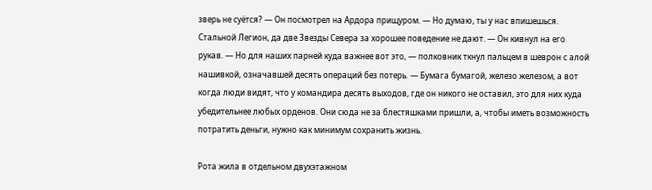зверь не суётся? — Он посмотрел на Ардора прищуром. — Но думаю, ты у нас впишешься. Стальной Легион, да две Звезды Севера за хорошее поведение не дают. — Он кивнул на его рукав. — Но для наших парней куда важнее вот это, — полковник ткнул пальцем в шеврон с алой нашивкой, означавшей десять операций без потерь. — Бумага бумагой, железо железом, а вот когда люди видят, что у командира десять выходов, где он никого не оставил, это для них куда убедительнее любых орденов. Они сюда не за блестяшками пришли, а, чтобы иметь возможность потратить деньги, нужно как минимум сохранить жизнь.

Рота жила в отдельном двухэтажном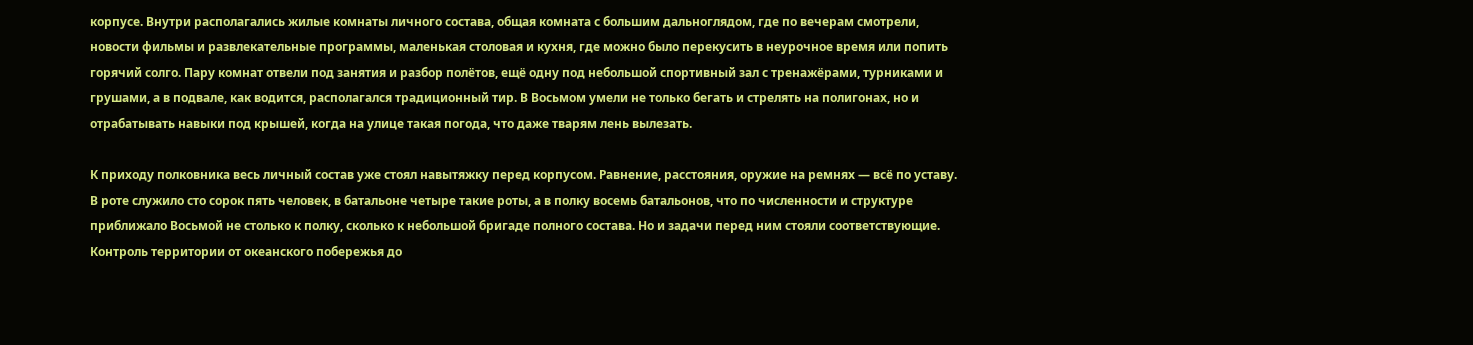корпусе. Внутри располагались жилые комнаты личного состава, общая комната с большим дальноглядом, где по вечерам смотрели, новости фильмы и развлекательные программы, маленькая столовая и кухня, где можно было перекусить в неурочное время или попить горячий солго. Пару комнат отвели под занятия и разбор полётов, ещё одну под небольшой спортивный зал с тренажёрами, турниками и грушами, а в подвале, как водится, располагался традиционный тир. В Восьмом умели не только бегать и стрелять на полигонах, но и отрабатывать навыки под крышей, когда на улице такая погода, что даже тварям лень вылезать.

К приходу полковника весь личный состав уже стоял навытяжку перед корпусом. Равнение, расстояния, оружие на ремнях — всё по уставу. В роте служило сто сорок пять человек, в батальоне четыре такие роты, а в полку восемь батальонов, что по численности и структуре приближало Восьмой не столько к полку, сколько к небольшой бригаде полного состава. Но и задачи перед ним стояли соответствующие. Контроль территории от океанского побережья до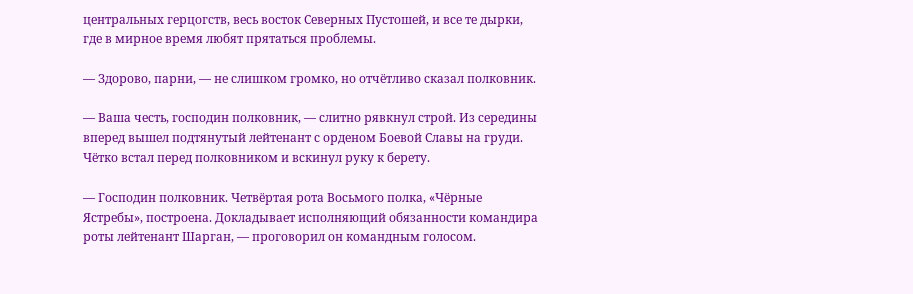центральных герцогств, весь восток Северных Пустошей, и все те дырки, где в мирное время любят прятаться проблемы.

— Здорово, парни, — не слишком громко, но отчётливо сказал полковник.

— Ваша честь, господин полковник, — слитно рявкнул строй. Из середины вперед вышел подтянутый лейтенант с орденом Боевой Славы на груди. Чётко встал перед полковником и вскинул руку к берету.

— Господин полковник. Четвёртая рота Восьмого полка, «Чёрные Ястребы», построена. Докладывает исполняющий обязанности командира роты лейтенант Шарган, — проговорил он командным голосом.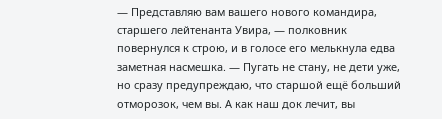— Представляю вам вашего нового командира, старшего лейтенанта Увира, — полковник повернулся к строю, и в голосе его мелькнула едва заметная насмешка. — Пугать не стану, не дети уже, но сразу предупреждаю, что старшой ещё больший отморозок, чем вы. А как наш док лечит, вы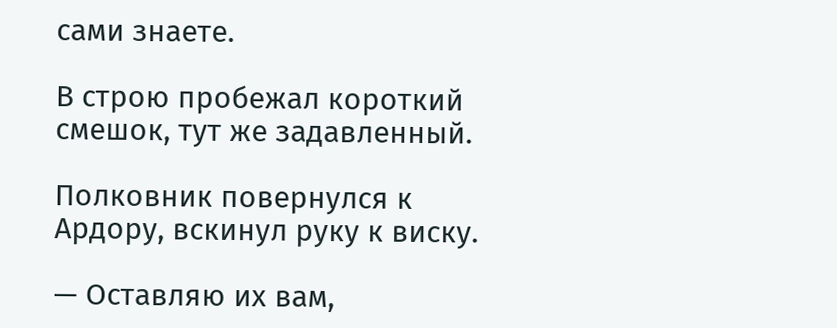сами знаете.

В строю пробежал короткий смешок, тут же задавленный.

Полковник повернулся к Ардору, вскинул руку к виску.

— Оставляю их вам,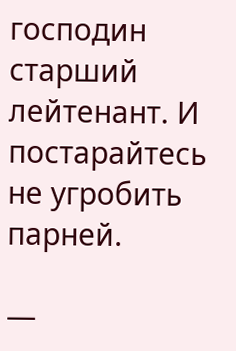господин старший лейтенант. И постарайтесь не угробить парней.

—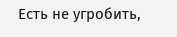Есть не угробить,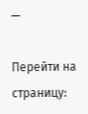—

Перейти на страницу: